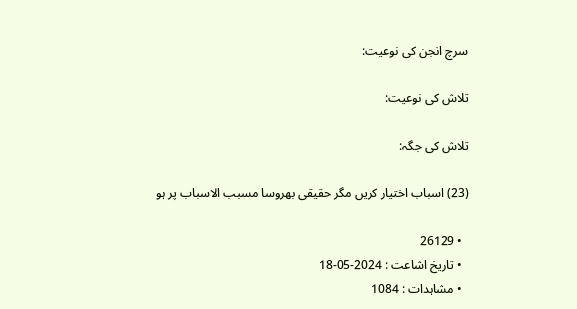سرچ انجن کی نوعیت:

تلاش کی نوعیت:

تلاش کی جگہ:

(23) اسباب اختیار کریں مگر حقیقی بھروسا مسبب الاسباب پر ہو

  • 26129
  • تاریخ اشاعت : 2024-05-18
  • مشاہدات : 1084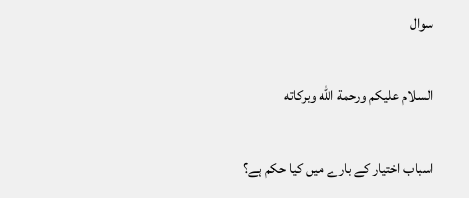سوال

السلام عليكم ورحمة الله وبركاته

اسباب اختیار کے بارے میں کیا حکم ہے؟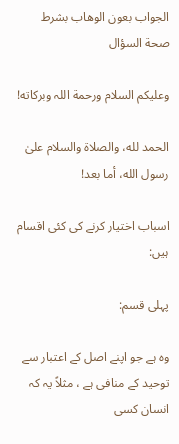الجواب بعون الوهاب بشرط صحة السؤال

وعلیکم السلام ورحمة اللہ وبرکاته!

الحمد لله، والصلاة والسلام علىٰ رسول الله، أما بعد!

اسباب اختیار کرنے کی کئی اقسام ہیں:

پہلی قسم:

وہ ہے جو اپنے اصل کے اعتبار سے توحید کے منافی ہے ، مثلاً یہ کہ انسان کسی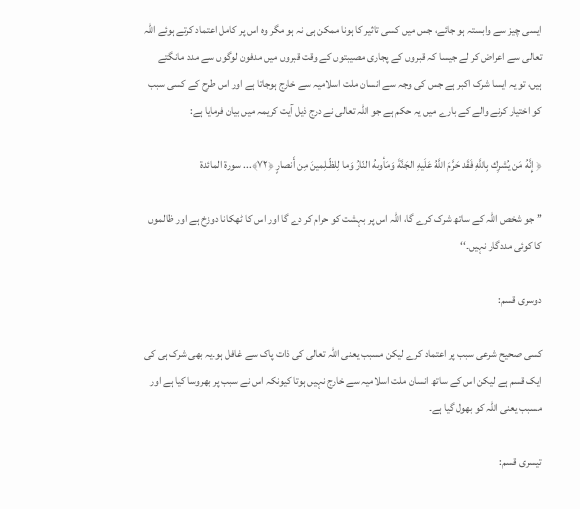ایسی چیز سے وابستہ ہو جائے، جس میں کسی تاثیر کا ہونا ممکن ہی نہ ہو مگر وہ اس پر کامل اعتماد کرتے ہوئے اللہ تعالی سے اعراض کر لے جیسا کہ قبروں کے پجاری مصیبتوں کے وقت قبروں میں مدفون لوگوں سے مدد مانگتے ہیں، تو یہ ایسا شرک اکبر ہے جس کی وجہ سے انسان ملت اسلامیہ سے خارج ہوجاتا ہے اور اس طرح کے کسی سبب کو اختیار کرنے والے کے بارے میں یہ حکم ہے جو اللہ تعالی نے درج ذیل آیت کریمہ میں بیان فرمایا ہے:

﴿ إِنَّهُ مَن يُشرِك بِاللَّهِ فَقَد حَرَّمَ اللَّهُ عَلَيهِ الجَنَّةَ وَمَأوىهُ النّارُ وَما لِلظّـلِمينَ مِن أَنصارٍ ﴿٧٢﴾... سورة المائدة

’’ جو شخص اللہ کے ساتھ شرک کرے گا، اللہ اس پر بہشت کو حرام کر دے گا اور اس کا ٹھکانا دوزخ ہے اور ظالموں کا کوئی مددگار نہیں۔‘‘

دوسری قسم:

کسی صحیح شرعی سبب پر اعتماد کرے لیکن مسبب یعنی اللہ تعالی کی ذات پاک سے غافل ہو۔یہ بھی شرک ہی کی ایک قسم ہے لیکن اس کے ساتھ انسان ملت اسلامیہ سے خارج نہیں ہوتا کیونکہ اس نے سبب پر بھروسا کیا ہے اور مسبب یعنی اللہ کو بھول گیا ہے۔

تیسری قسم: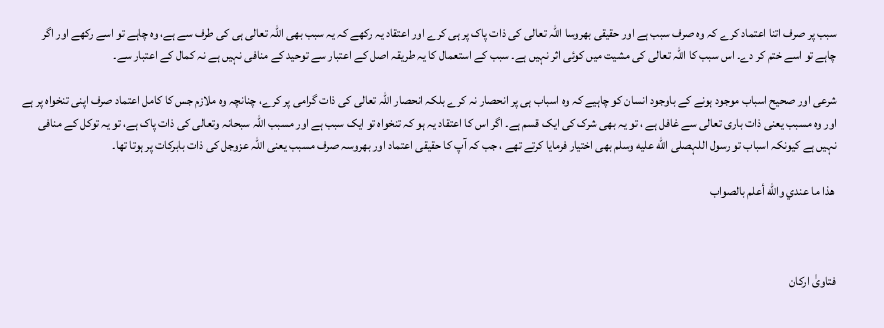سبب پر صرف اتنا اعتماد کرے کہ وہ صرف سبب ہے اور حقیقی بھروسا اللہ تعالی کی ذات پاک پر ہی کرے اور اعتقاد یہ رکھے کہ یہ سبب بھی اللہ تعالی ہی کی طرف سے ہے، وہ چاہے تو اسے رکھے اور اگر چاہے تو اسے ختم کر دے۔ اس سبب کا اللہ تعالی کی مشیت میں کوئی اثر نہیں ہے۔ سبب کے استعمال کا یہ طریقہ اصل کے اعتبار سے توحید کے منافی نہیں ہے نہ کمال کے اعتبار سے۔

شرعی اور صحیح اسباب موجود ہونے کے باوجود انسان کو چاہیے کہ وہ اسباب ہی پر انحصار نہ کرے بلکہ انحصار اللہ تعالی کی ذات گرامی پر کرے، چنانچہ وہ ملازم جس کا کامل اعتماد صرف اپنی تنخواہ پر ہے اور وہ مسبب یعنی ذات باری تعالی سے غافل ہے ، تو یہ بھی شرک کی ایک قسم ہے۔ اگر اس کا اعتقاد یہ ہو کہ تنخواہ تو ایک سبب ہے اور مسبب اللہ سبحانہ وتعالی کی ذات پاک ہے، تو یہ توکل کے منافی نہیں ہے کیونکہ اسباب تو رسول اللہصلى الله عليه وسلم بھی اختیار فرمایا کرتے تھے ، جب کہ آپ کا حقیقی اعتماد اور بھروسہ صرف مسبب یعنی اللہ عزوجل کی ذات بابرکات پر ہوتا تھا۔

 ھذا ما عندي والله أعلم بالصواب



فتاویٰ ارکان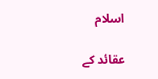اسلام

عقائد کے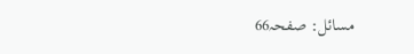مسائل: صفحہ66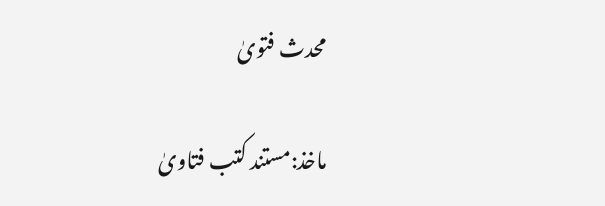محدث فتویٰ

ماخذ:مستند کتب فتاویٰ